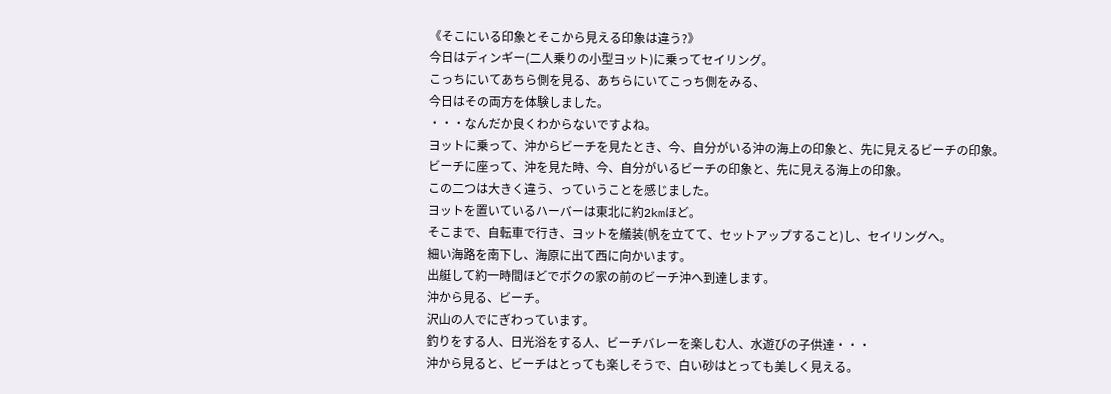《そこにいる印象とそこから見える印象は違う?》
今日はディンギー(二人乗りの小型ヨット)に乗ってセイリング。
こっちにいてあちら側を見る、あちらにいてこっち側をみる、
今日はその両方を体験しました。
・・・なんだか良くわからないですよね。
ヨットに乗って、沖からビーチを見たとき、今、自分がいる沖の海上の印象と、先に見えるビーチの印象。
ビーチに座って、沖を見た時、今、自分がいるビーチの印象と、先に見える海上の印象。
この二つは大きく違う、っていうことを感じました。
ヨットを置いているハーバーは東北に約2kmほど。
そこまで、自転車で行き、ヨットを艤装(帆を立てて、セットアップすること)し、セイリングへ。
細い海路を南下し、海原に出て西に向かいます。
出艇して約一時間ほどでボクの家の前のビーチ沖へ到達します。
沖から見る、ビーチ。
沢山の人でにぎわっています。
釣りをする人、日光浴をする人、ビーチバレーを楽しむ人、水遊びの子供達・・・
沖から見ると、ビーチはとっても楽しそうで、白い砂はとっても美しく見える。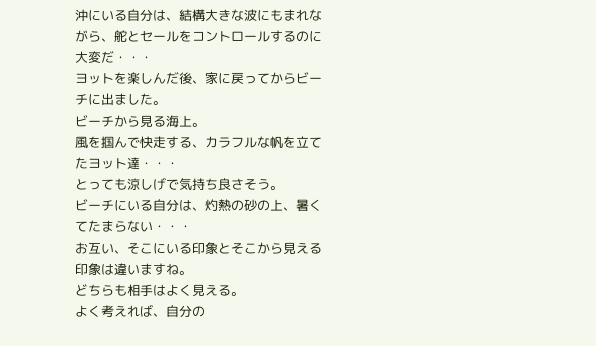沖にいる自分は、結構大きな波にもまれながら、舵とセールをコントロールするのに大変だ・・・
ヨットを楽しんだ後、家に戻ってからビーチに出ました。
ビーチから見る海上。
風を掴んで快走する、カラフルな帆を立てたヨット達・・・
とっても涼しげで気持ち良さそう。
ビーチにいる自分は、灼熱の砂の上、暑くてたまらない・・・
お互い、そこにいる印象とそこから見える印象は違いますね。
どちらも相手はよく見える。
よく考えれば、自分の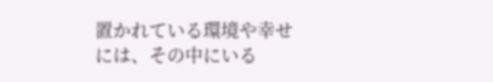置かれている環境や幸せには、その中にいる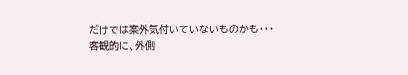だけでは案外気付いていないものかも・・・
客観的に、外側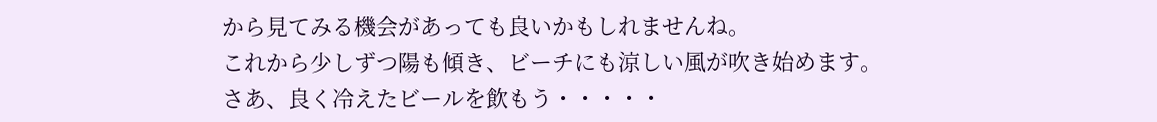から見てみる機会があっても良いかもしれませんね。
これから少しずつ陽も傾き、ビーチにも涼しい風が吹き始めます。
さあ、良く冷えたビールを飲もう・・・・・